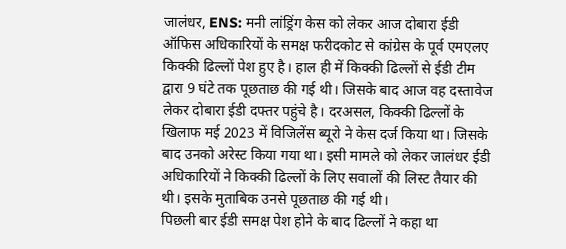जालंधर, ENS: मनी लांड्रिंग केस को लेकर आज दोबारा ईडी ऑफिस अधिकारियों के समक्ष फरीदकोट से कांग्रेस के पूर्व एमएलए किक्की ढिल्लों पेश हुए है। हाल ही में किक्की ढिल्लों से ईडी टीम द्वारा 9 घंटे तक पूछताछ की गई थी। जिसके बाद आज वह दस्तावेज लेकर दोबारा ईडी दफ्तर पहुंचे है। दरअसल, किक्की ढिल्लों के खिलाफ मई 2023 में विजिलेंस ब्यूरो ने केस दर्ज किया था। जिसके बाद उनको अरेस्ट किया गया था। इसी मामले को लेकर जालंधर ईडी अधिकारियों ने किक्की ढिल्लों के लिए सवालों की लिस्ट तैयार की थी। इसके मुताबिक उनसे पूछताछ की गई थी।
पिछली बार ईडी समक्ष पेश होने के बाद ढिल्लों ने कहा था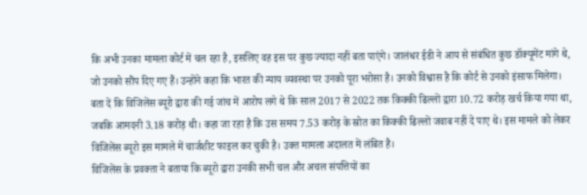कि अभी उनका मामला कोर्ट में चल रहा है, इसलिए वह इस पर कुछ ज्यादा नहीं बता पाएंगे। जालंधर ईडी ने आय से संबंधित कुछ डॉक्यूमेंट मांगे थे, जो उनको सौंप दिए गए हैं। उन्होंने कहा कि भारत की न्याय व्यवस्था पर उनको पूरा भरोसा है। उनको विश्वास है कि कोर्ट से उनको इंसाफ मिलेगा। बता दें कि विजिलेंस ब्यूरो द्वारा की गई जांच में आरोप लगे थे कि साल 2017 से 2022 तक किक्की ढिल्लों द्वारा 10.72 करोड़ खर्च किया गया था, जबकि आमदनी 3.18 करोड़ थी। कहा जा रहा है कि उस समय 7.53 करोड़ के स्रोत का किक्की ढिल्लों जवाब नहीं दे पाए थे। इस मामले को लेकर विजिलेंस ब्यूरो इस मामले में चार्जशीट फाइल कर चुकी है। उक्त मामला अदालत में लंबित है।
विजिलेंस के प्रवक्ता ने बताया कि ब्यूरो द्वारा उनकी सभी चल और अचल संपत्तियों का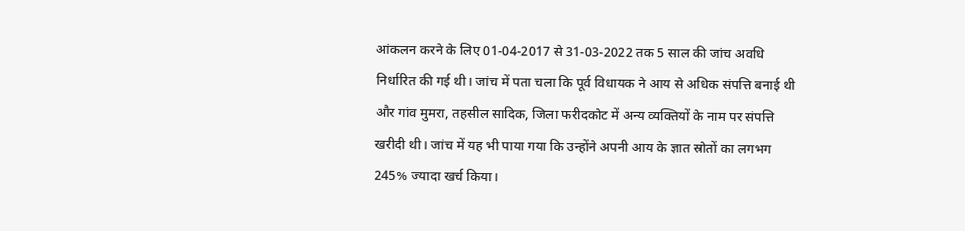आंकलन करने के लिए 01-04-2017 से 31-03-2022 तक 5 साल की जांच अवधि निर्धारित की गई थी। जांच में पता चला कि पूर्व विधायक ने आय से अधिक संपत्ति बनाई थी और गांव मुमरा, तहसील सादिक, जिला फरीदकोट में अन्य व्यक्तियों के नाम पर संपत्ति खरीदी थी। जांच में यह भी पाया गया कि उन्होंने अपनी आय के ज्ञात स्रोतों का लगभग 245% ज्यादा खर्च किया।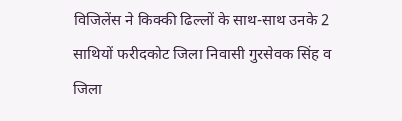विजिलेंस ने किक्की ढिल्लों के साथ-साथ उनके 2 साथियों फरीदकोट जिला निवासी गुरसेवक सिंह व जिला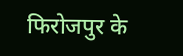फिरोजपुर के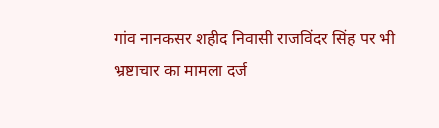गांव नानकसर शहीद निवासी राजविंदर सिंह पर भी भ्रष्टाचार का मामला दर्ज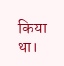किया था।